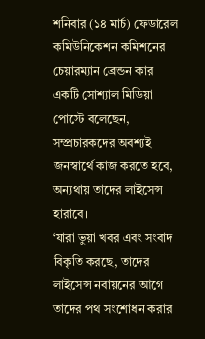শনিবার (১৪ মার্চ) ফেডারেল কমিউনিকেশন কমিশনের চেয়ারম্যান ব্রেন্ডন কার একটি সোশ্যাল মিডিয়া পোস্টে বলেছেন, সম্প্রচারকদের অবশ্যই জনস্বার্থে কাজ করতে হবে, অন্যথায় তাদের লাইসেন্স হারাবে।
‘যারা ভুয়া খবর এবং সংবাদ বিকৃতি করছে, তাদের লাইসেন্স নবায়নের আগে তাদের পথ সংশোধন করার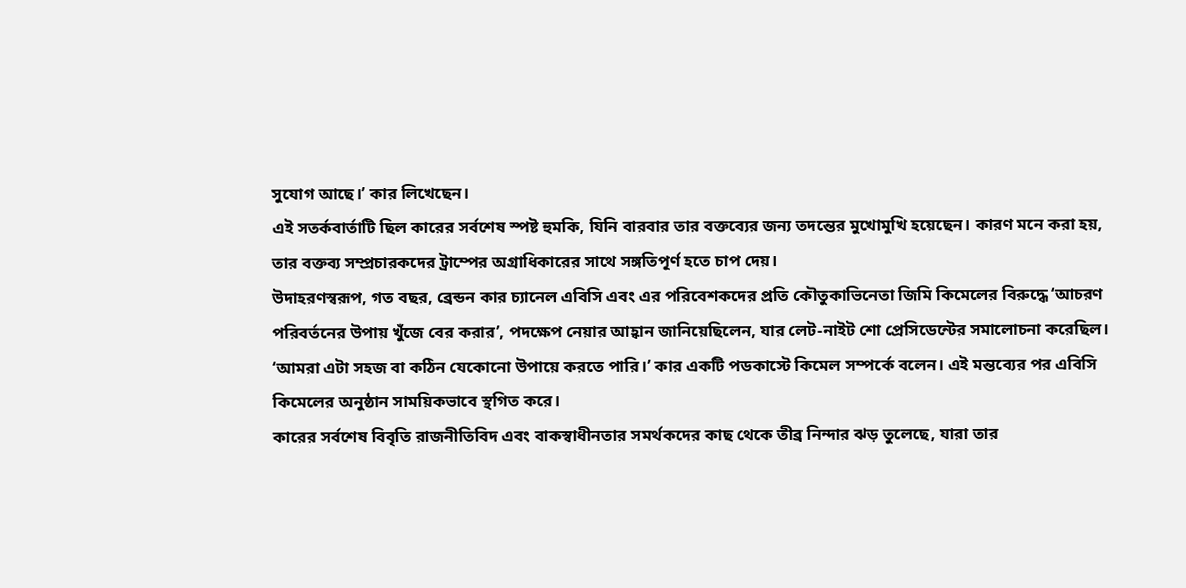সুযোগ আছে।’ কার লিখেছেন।
এই সতর্কবার্তাটি ছিল কারের সর্বশেষ স্পষ্ট হুমকি, যিনি বারবার তার বক্তব্যের জন্য তদন্তের মুখোমুখি হয়েছেন। কারণ মনে করা হয়, তার বক্তব্য সম্প্রচারকদের ট্রাম্পের অগ্রাধিকারের সাথে সঙ্গতিপূর্ণ হতে চাপ দেয়।
উদাহরণস্বরূপ, গত বছর, ব্রেন্ডন কার চ্যানেল এবিসি এবং এর পরিবেশকদের প্রতি কৌতুকাভিনেতা জিমি কিমেলের বিরুদ্ধে ‘আচরণ পরিবর্তনের উপায় খুঁজে বের করার’, পদক্ষেপ নেয়ার আহ্বান জানিয়েছিলেন, যার লেট-নাইট শো প্রেসিডেন্টের সমালোচনা করেছিল।
‘আমরা এটা সহজ বা কঠিন যেকোনো উপায়ে করতে পারি।’ কার একটি পডকাস্টে কিমেল সম্পর্কে বলেন। এই মন্তব্যের পর এবিসি কিমেলের অনুষ্ঠান সাময়িকভাবে স্থগিত করে।
কারের সর্বশেষ বিবৃতি রাজনীতিবিদ এবং বাকস্বাধীনতার সমর্থকদের কাছ থেকে তীব্র নিন্দার ঝড় তুলেছে, যারা তার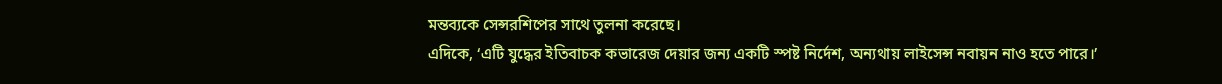মন্তব্যকে সেন্সরশিপের সাথে তুলনা করেছে।
এদিকে, ‘এটি যুদ্ধের ইতিবাচক কভারেজ দেয়ার জন্য একটি স্পষ্ট নির্দেশ, অন্যথায় লাইসেন্স নবায়ন নাও হতে পারে।’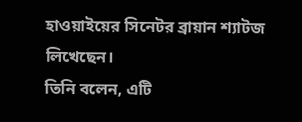হাওয়াইয়ের সিনেটর ব্রায়ান শ্যাটজ লিখেছেন।
তিনি বলেন, এটি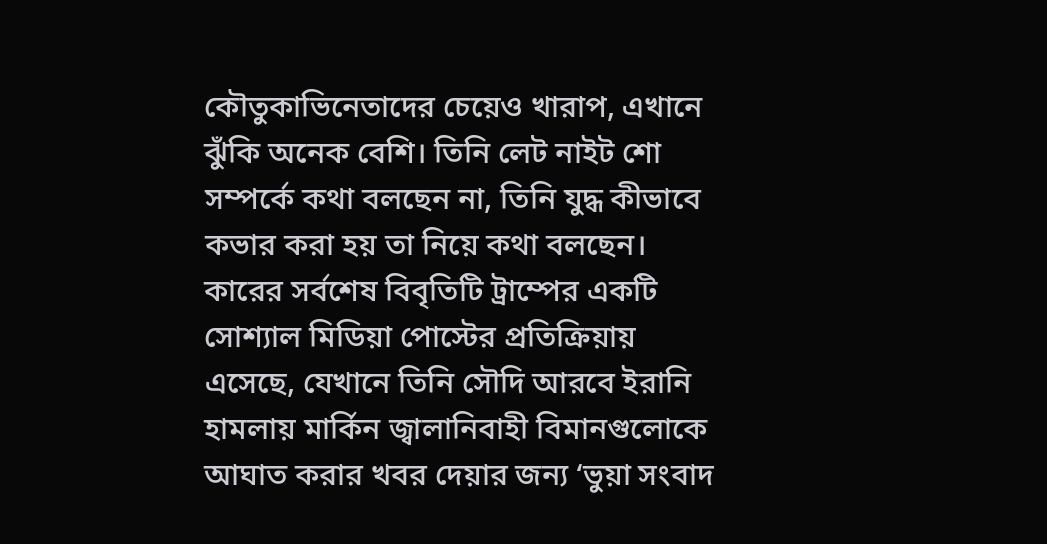কৌতুকাভিনেতাদের চেয়েও খারাপ, এখানে ঝুঁকি অনেক বেশি। তিনি লেট নাইট শো সম্পর্কে কথা বলছেন না, তিনি যুদ্ধ কীভাবে কভার করা হয় তা নিয়ে কথা বলছেন।
কারের সর্বশেষ বিবৃতিটি ট্রাম্পের একটি সোশ্যাল মিডিয়া পোস্টের প্রতিক্রিয়ায় এসেছে, যেখানে তিনি সৌদি আরবে ইরানি হামলায় মার্কিন জ্বালানিবাহী বিমানগুলোকে আঘাত করার খবর দেয়ার জন্য ‘ভুয়া সংবাদ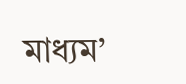মাধ্যম’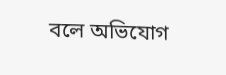বলে অভিযোগ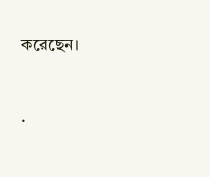করেছেন।


.